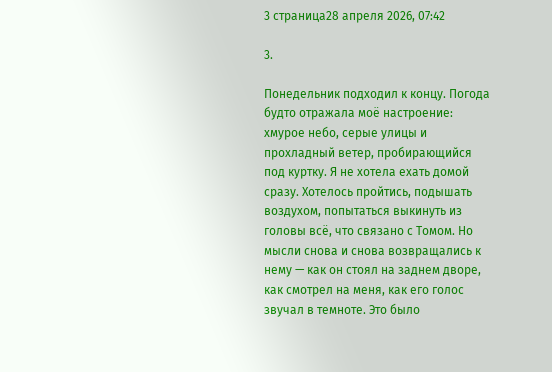3 страница28 апреля 2026, 07:42

3.

Понедельник подходил к концу. Погода будто отражала моё настроение: хмурое небо, серые улицы и прохладный ветер, пробирающийся под куртку. Я не хотела ехать домой сразу. Хотелось пройтись, подышать воздухом, попытаться выкинуть из головы всё, что связано с Томом. Но мысли снова и снова возвращались к нему — как он стоял на заднем дворе, как смотрел на меня, как его голос звучал в темноте. Это было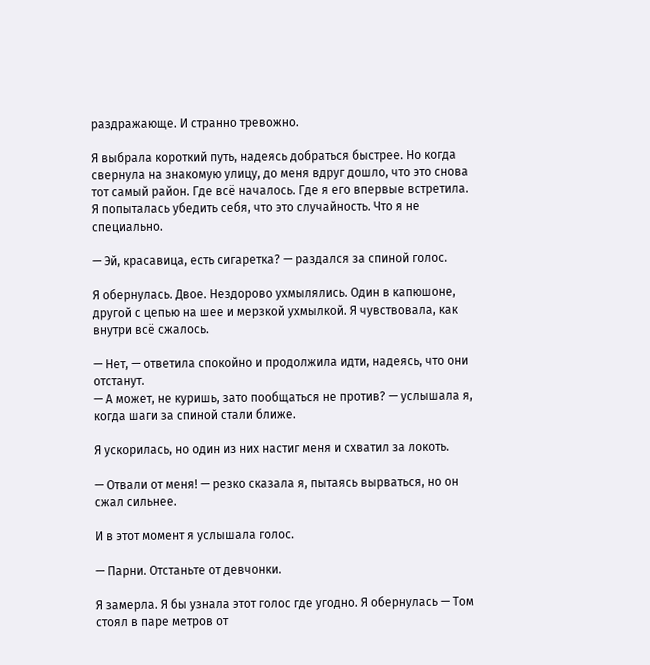раздражающе. И странно тревожно.

Я выбрала короткий путь, надеясь добраться быстрее. Но когда свернула на знакомую улицу, до меня вдруг дошло, что это снова тот самый район. Где всё началось. Где я его впервые встретила.
Я попыталась убедить себя, что это случайность. Что я не специально.

— Эй, красавица, есть сигаретка? — раздался за спиной голос.

Я обернулась. Двое. Нездорово ухмылялись. Один в капюшоне, другой с цепью на шее и мерзкой ухмылкой. Я чувствовала, как внутри всё сжалось.

— Нет, — ответила спокойно и продолжила идти, надеясь, что они отстанут.
— А может, не куришь, зато пообщаться не против? — услышала я, когда шаги за спиной стали ближе.

Я ускорилась, но один из них настиг меня и схватил за локоть.

— Отвали от меня! — резко сказала я, пытаясь вырваться, но он сжал сильнее.

И в этот момент я услышала голос.

— Парни. Отстаньте от девчонки.

Я замерла. Я бы узнала этот голос где угодно. Я обернулась — Том стоял в паре метров от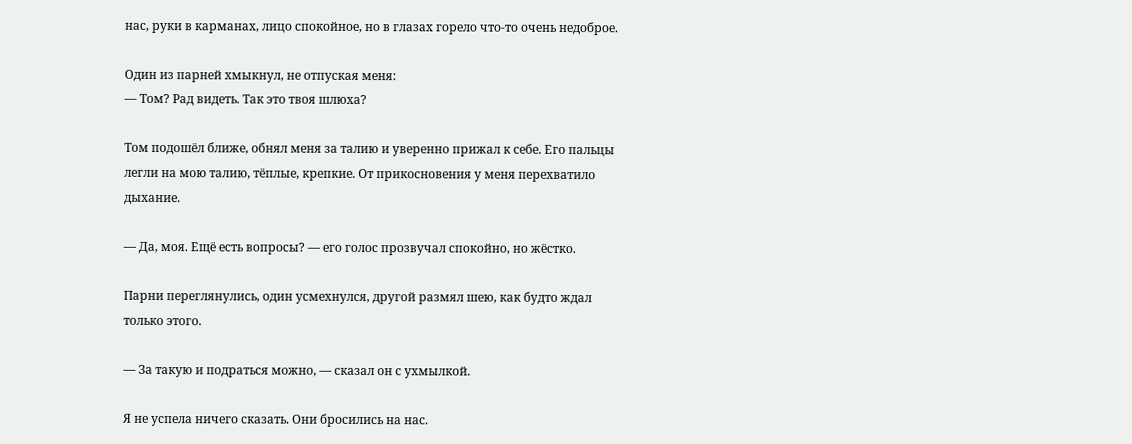нас, руки в карманах, лицо спокойное, но в глазах горело что-то очень недоброе.

Один из парней хмыкнул, не отпуская меня:
— Том? Рад видеть. Так это твоя шлюха?

Том подошёл ближе, обнял меня за талию и уверенно прижал к себе. Его пальцы легли на мою талию, тёплые, крепкие. От прикосновения у меня перехватило дыхание.

— Да, моя. Ещё есть вопросы? — его голос прозвучал спокойно, но жёстко.

Парни переглянулись, один усмехнулся, другой размял шею, как будто ждал только этого.

— За такую и подраться можно, — сказал он с ухмылкой.

Я не успела ничего сказать. Они бросились на нас.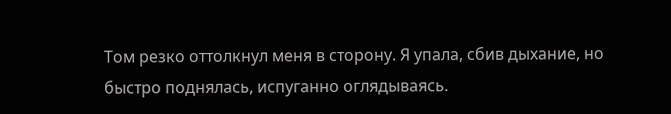Том резко оттолкнул меня в сторону. Я упала, сбив дыхание, но быстро поднялась, испуганно оглядываясь.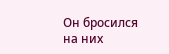Он бросился на них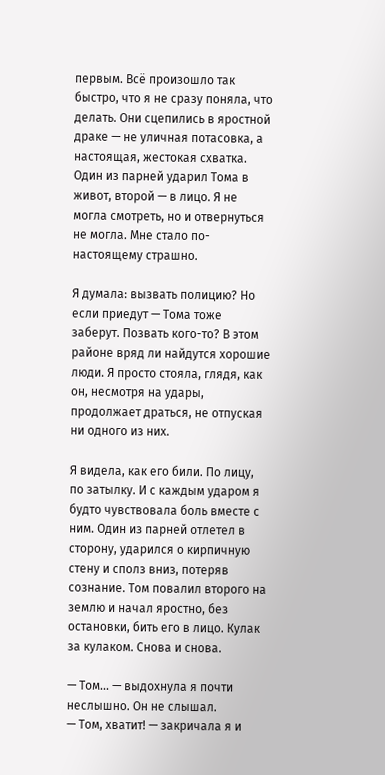первым. Всё произошло так быстро, что я не сразу поняла, что делать. Они сцепились в яростной драке — не уличная потасовка, а настоящая, жестокая схватка. Один из парней ударил Тома в живот, второй — в лицо. Я не могла смотреть, но и отвернуться не могла. Мне стало по-настоящему страшно.

Я думала: вызвать полицию? Но если приедут — Тома тоже заберут. Позвать кого-то? В этом районе вряд ли найдутся хорошие люди. Я просто стояла, глядя, как он, несмотря на удары, продолжает драться, не отпуская ни одного из них.

Я видела, как его били. По лицу, по затылку. И с каждым ударом я будто чувствовала боль вместе с ним. Один из парней отлетел в сторону, ударился о кирпичную стену и сполз вниз, потеряв сознание. Том повалил второго на землю и начал яростно, без остановки, бить его в лицо. Кулак за кулаком. Снова и снова.

— Том... — выдохнула я почти неслышно. Он не слышал.
— Том, хватит! — закричала я и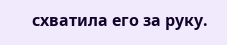схватила его за руку.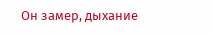Он замер, дыхание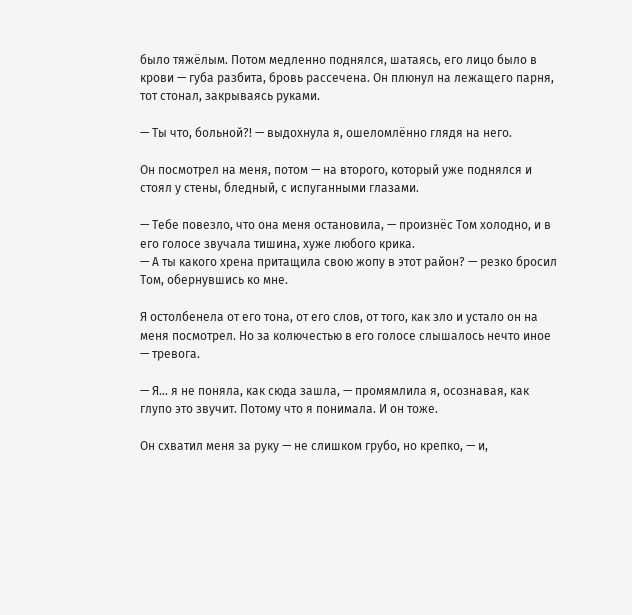было тяжёлым. Потом медленно поднялся, шатаясь, его лицо было в крови — губа разбита, бровь рассечена. Он плюнул на лежащего парня, тот стонал, закрываясь руками.

— Ты что, больной?! — выдохнула я, ошеломлённо глядя на него.

Он посмотрел на меня, потом — на второго, который уже поднялся и стоял у стены, бледный, с испуганными глазами.

— Тебе повезло, что она меня остановила, — произнёс Том холодно, и в его голосе звучала тишина, хуже любого крика.
— А ты какого хрена притащила свою жопу в этот район? — резко бросил Том, обернувшись ко мне.

Я остолбенела от его тона, от его слов, от того, как зло и устало он на меня посмотрел. Но за колючестью в его голосе слышалось нечто иное — тревога.

— Я... я не поняла, как сюда зашла, — промямлила я, осознавая, как глупо это звучит. Потому что я понимала. И он тоже.

Он схватил меня за руку — не слишком грубо, но крепко, — и,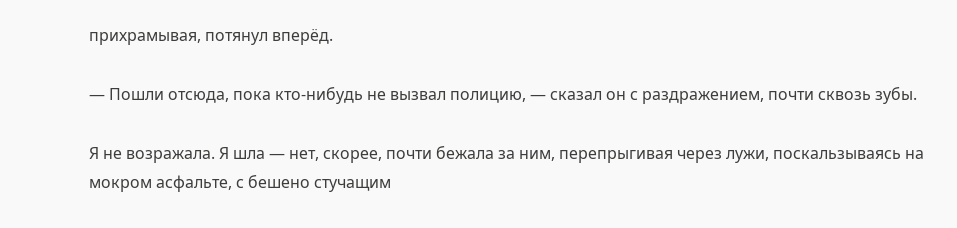прихрамывая, потянул вперёд.

— Пошли отсюда, пока кто-нибудь не вызвал полицию, — сказал он с раздражением, почти сквозь зубы.

Я не возражала. Я шла — нет, скорее, почти бежала за ним, перепрыгивая через лужи, поскальзываясь на мокром асфальте, с бешено стучащим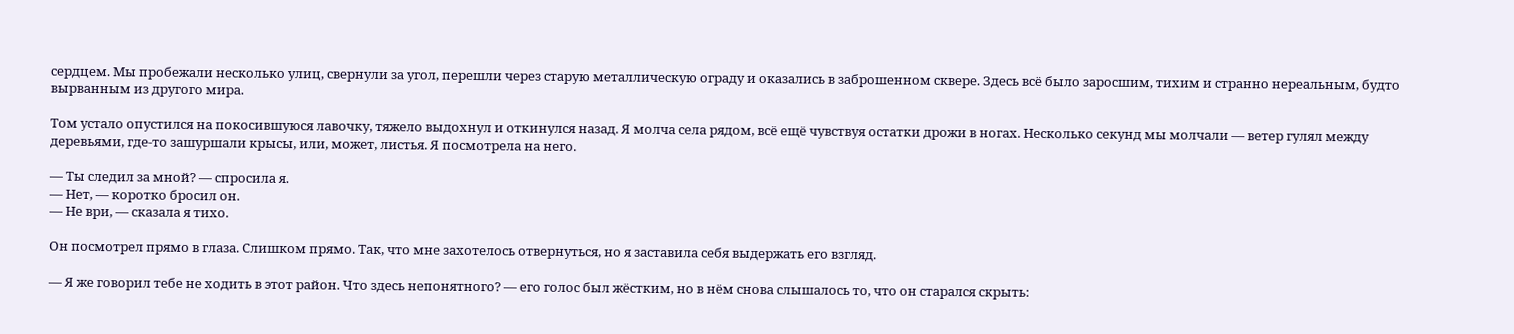сердцем. Мы пробежали несколько улиц, свернули за угол, перешли через старую металлическую ограду и оказались в заброшенном сквере. Здесь всё было заросшим, тихим и странно нереальным, будто вырванным из другого мира.

Том устало опустился на покосившуюся лавочку, тяжело выдохнул и откинулся назад. Я молча села рядом, всё ещё чувствуя остатки дрожи в ногах. Несколько секунд мы молчали — ветер гулял между деревьями, где-то зашуршали крысы, или, может, листья. Я посмотрела на него.

— Ты следил за мной? — спросила я.
— Нет, — коротко бросил он.
— Не ври, — сказала я тихо.

Он посмотрел прямо в глаза. Слишком прямо. Так, что мне захотелось отвернуться, но я заставила себя выдержать его взгляд.

— Я же говорил тебе не ходить в этот район. Что здесь непонятного? — его голос был жёстким, но в нём снова слышалось то, что он старался скрыть: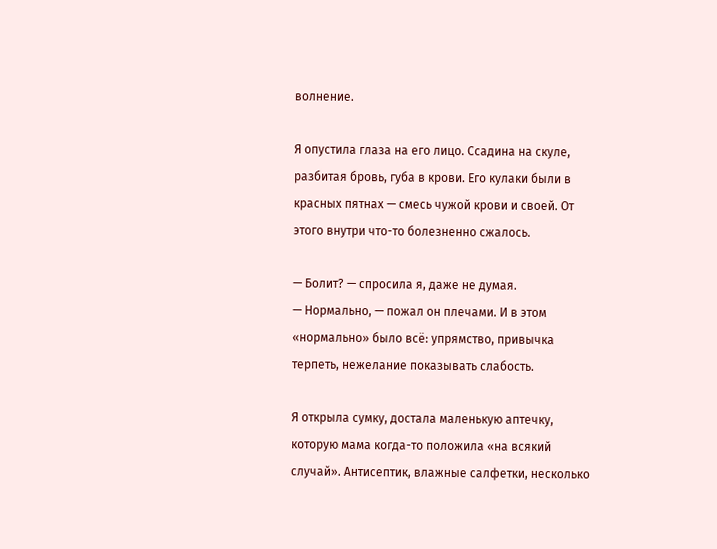волнение.

Я опустила глаза на его лицо. Ссадина на скуле, разбитая бровь, губа в крови. Его кулаки были в красных пятнах — смесь чужой крови и своей. От этого внутри что-то болезненно сжалось.

— Болит? — спросила я, даже не думая.
— Нормально, — пожал он плечами. И в этом «нормально» было всё: упрямство, привычка терпеть, нежелание показывать слабость.

Я открыла сумку, достала маленькую аптечку, которую мама когда-то положила «на всякий случай». Антисептик, влажные салфетки, несколько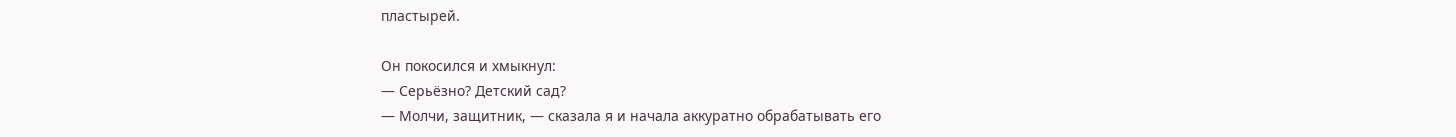пластырей.

Он покосился и хмыкнул:
— Серьёзно? Детский сад?
— Молчи, защитник, — сказала я и начала аккуратно обрабатывать его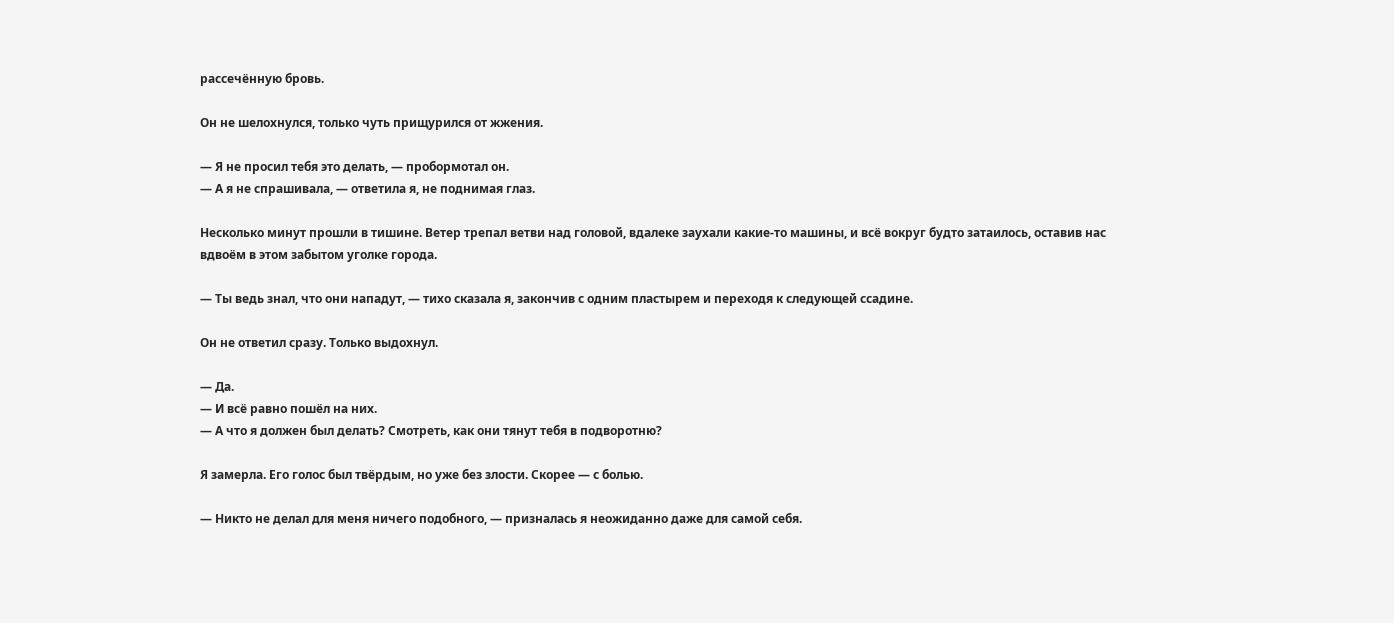рассечённую бровь.

Он не шелохнулся, только чуть прищурился от жжения.

— Я не просил тебя это делать, — пробормотал он.
— А я не спрашивала, — ответила я, не поднимая глаз.

Несколько минут прошли в тишине. Ветер трепал ветви над головой, вдалеке заухали какие-то машины, и всё вокруг будто затаилось, оставив нас вдвоём в этом забытом уголке города.

— Ты ведь знал, что они нападут, — тихо сказала я, закончив с одним пластырем и переходя к следующей ссадине.

Он не ответил сразу. Только выдохнул.

— Да.
— И всё равно пошёл на них.
— А что я должен был делать? Смотреть, как они тянут тебя в подворотню?

Я замерла. Его голос был твёрдым, но уже без злости. Скорее — с болью.

— Никто не делал для меня ничего подобного, — призналась я неожиданно даже для самой себя.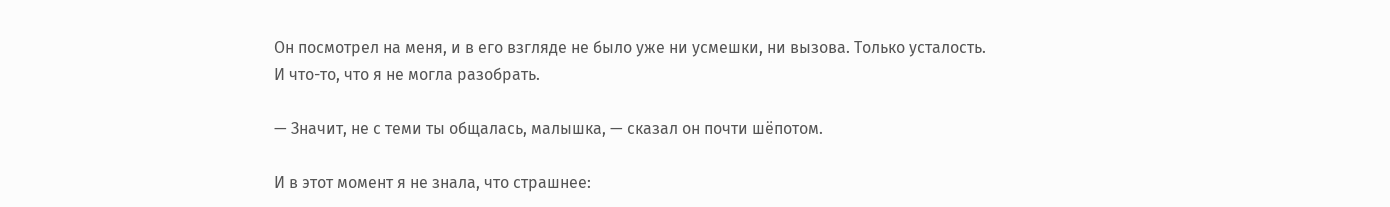Он посмотрел на меня, и в его взгляде не было уже ни усмешки, ни вызова. Только усталость. И что-то, что я не могла разобрать.

— Значит, не с теми ты общалась, малышка, — сказал он почти шёпотом.

И в этот момент я не знала, что страшнее: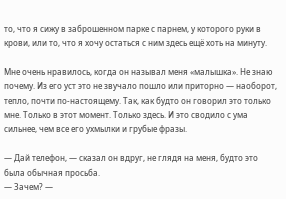то, что я сижу в заброшенном парке с парнем, у которого руки в крови, или то, что я хочу остаться с ним здесь ещё хоть на минуту.

Мне очень нравилось, когда он называл меня «малышка». Не знаю почему. Из его уст это не звучало пошло или приторно — наоборот, тепло, почти по-настоящему. Так, как будто он говорил это только мне. Только в этот момент. Только здесь. И это сводило с ума сильнее, чем все его ухмылки и грубые фразы.

— Дай телефон, — сказал он вдруг, не глядя на меня, будто это была обычная просьба.
— Зачем? —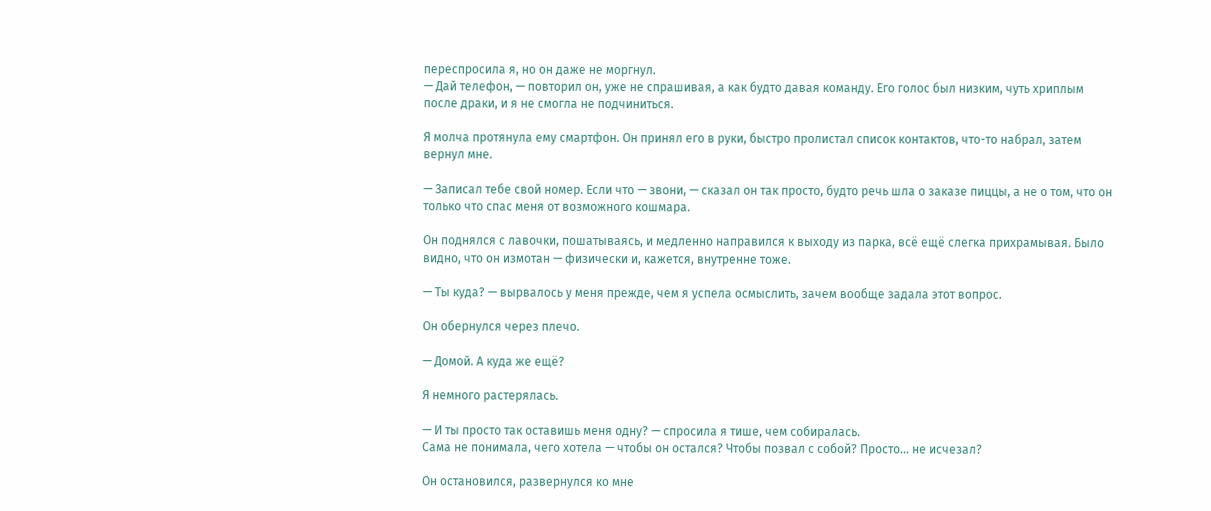переспросила я, но он даже не моргнул.
— Дай телефон, — повторил он, уже не спрашивая, а как будто давая команду. Его голос был низким, чуть хриплым после драки, и я не смогла не подчиниться.

Я молча протянула ему смартфон. Он принял его в руки, быстро пролистал список контактов, что-то набрал, затем вернул мне.

— Записал тебе свой номер. Если что — звони, — сказал он так просто, будто речь шла о заказе пиццы, а не о том, что он только что спас меня от возможного кошмара.

Он поднялся с лавочки, пошатываясь, и медленно направился к выходу из парка, всё ещё слегка прихрамывая. Было видно, что он измотан — физически и, кажется, внутренне тоже.

— Ты куда? — вырвалось у меня прежде, чем я успела осмыслить, зачем вообще задала этот вопрос.

Он обернулся через плечо.

— Домой. А куда же ещё?

Я немного растерялась.

— И ты просто так оставишь меня одну? — спросила я тише, чем собиралась.
Сама не понимала, чего хотела — чтобы он остался? Чтобы позвал с собой? Просто... не исчезал?

Он остановился, развернулся ко мне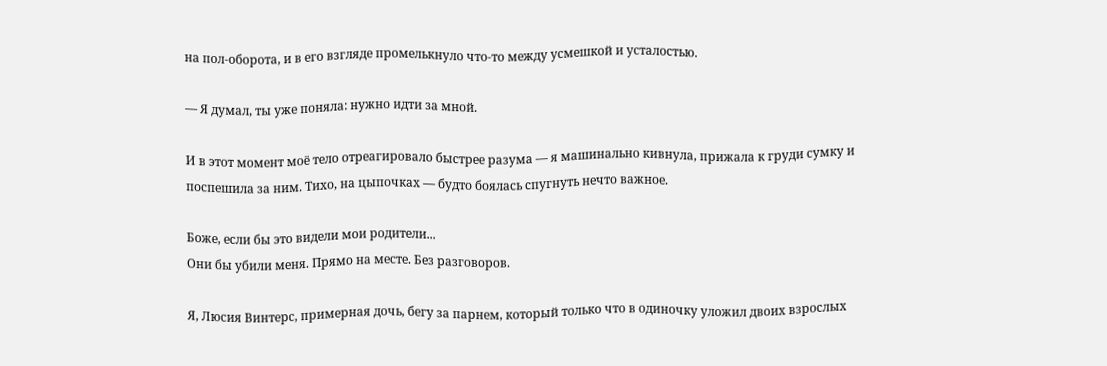на пол-оборота, и в его взгляде промелькнуло что-то между усмешкой и усталостью.

— Я думал, ты уже поняла: нужно идти за мной.

И в этот момент моё тело отреагировало быстрее разума — я машинально кивнула, прижала к груди сумку и поспешила за ним. Тихо, на цыпочках — будто боялась спугнуть нечто важное.

Боже, если бы это видели мои родители...
Они бы убили меня. Прямо на месте. Без разговоров.

Я, Люсия Винтерс, примерная дочь, бегу за парнем, который только что в одиночку уложил двоих взрослых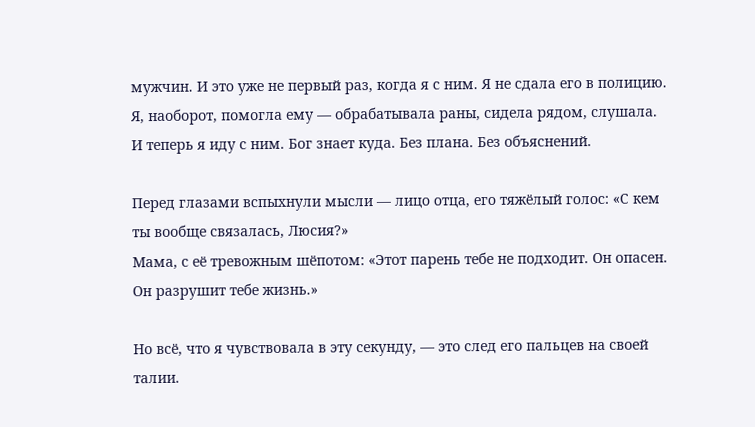мужчин. И это уже не первый раз, когда я с ним. Я не сдала его в полицию. Я, наоборот, помогла ему — обрабатывала раны, сидела рядом, слушала.
И теперь я иду с ним. Бог знает куда. Без плана. Без объяснений.

Перед глазами вспыхнули мысли — лицо отца, его тяжёлый голос: «С кем ты вообще связалась, Люсия?»
Мама, с её тревожным шёпотом: «Этот парень тебе не подходит. Он опасен. Он разрушит тебе жизнь.»

Но всё, что я чувствовала в эту секунду, — это след его пальцев на своей талии.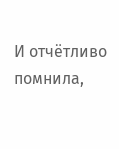И отчётливо помнила,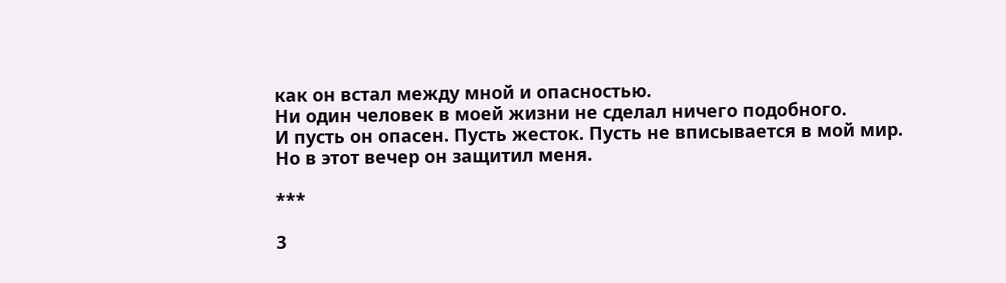как он встал между мной и опасностью.
Ни один человек в моей жизни не сделал ничего подобного.
И пусть он опасен. Пусть жесток. Пусть не вписывается в мой мир.
Но в этот вечер он защитил меня.

***

3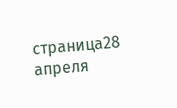страница28 апреля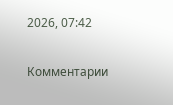2026, 07:42

Комментарии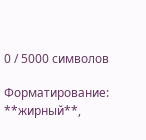0 / 5000 символов

Форматирование: **жирный**,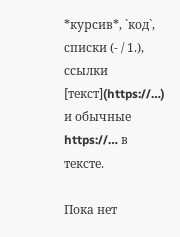*курсив*, `код`, списки (- / 1.), ссылки [текст](https://…) и обычные https://… в тексте.

Пока нет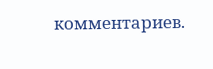комментариев.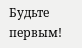Будьте первым!